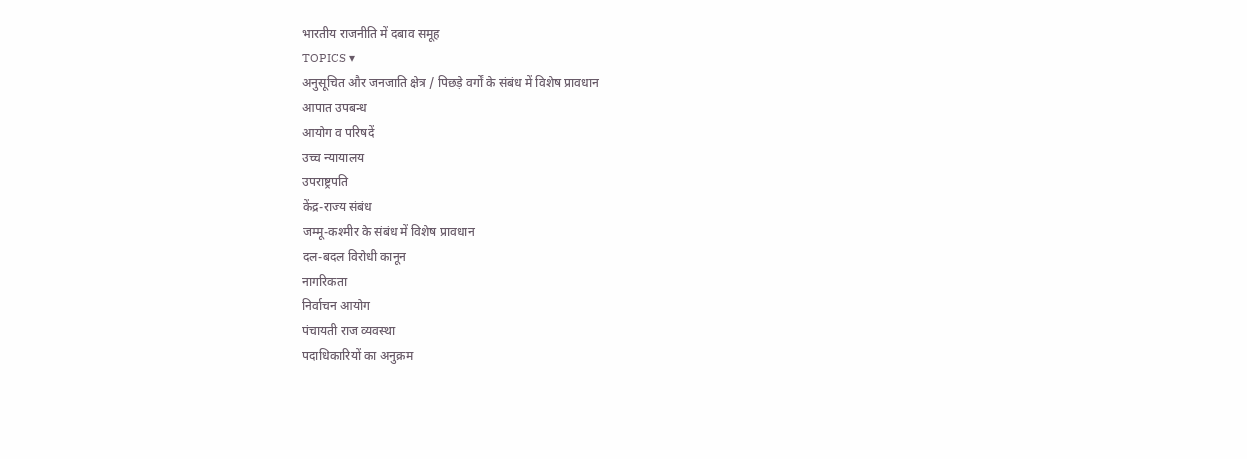भारतीय राजनीति में दबाव समूह
TOPICS ▾
अनुसूचित और जनजाति क्षेत्र / पिछड़े वर्गों के संबंध में विशेष प्रावधान
आपात उपबन्ध
आयोग व परिषदें
उच्च न्यायालय
उपराष्ट्रपति
केंद्र-राज्य संबंध
जम्मू-कश्मीर के संबंध में विशेष प्रावधान
दल-बदल विरोधी कानून
नागरिकता
निर्वाचन आयोग
पंचायती राज व्यवस्था
पदाधिकारियों का अनुक्रम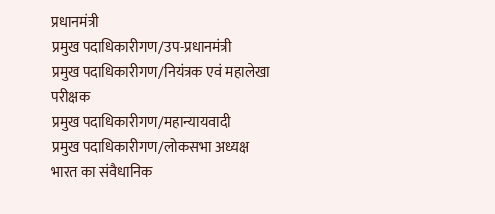प्रधानमंत्री
प्रमुख पदाधिकारीगण/उप-प्रधानमंत्री
प्रमुख पदाधिकारीगण/नियंत्रक एवं महालेखा परीक्षक
प्रमुख पदाधिकारीगण/महान्यायवादी
प्रमुख पदाधिकारीगण/लोकसभा अध्यक्ष
भारत का संवैधानिक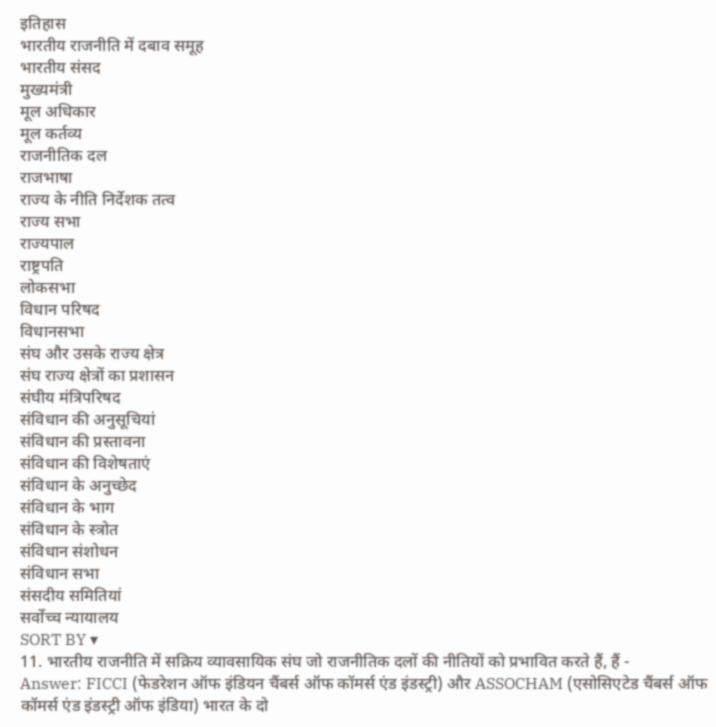इतिहास
भारतीय राजनीति में दबाव समूह
भारतीय संसद
मुख्यमंत्री
मूल अधिकार
मूल कर्तव्य
राजनीतिक दल
राजभाषा
राज्य के नीति निर्देशक तत्व
राज्य सभा
राज्यपाल
राष्ट्रपति
लोकसभा
विधान परिषद
विधानसभा
संघ और उसके राज्य क्षेत्र
संघ राज्य क्षेत्रों का प्रशासन
संघीय मंत्रिपरिषद
संविधान की अनुसूचियां
संविधान की प्रस्तावना
संविधान की विशेषताएं
संविधान के अनुच्छेद
संविधान के भाग
संविधान के स्त्रोत
संविधान संशोधन
संविधान सभा
संसदीय समितियां
सर्वोच्च न्यायालय
SORT BY ▾
11. भारतीय राजनीति में सक्रिय व्यावसायिक संघ जो राजनीतिक दलों की नीतियों को प्रभावित करते हैं, हैं -
Answer: FICCI (फेडरेशन ऑफ इंडियन चैंबर्स ऑफ कॉमर्स एंड इंडस्ट्री) और ASSOCHAM (एसोसिएटेड चैंबर्स ऑफ कॉमर्स एंड इंडस्ट्री ऑफ इंडिया) भारत के दो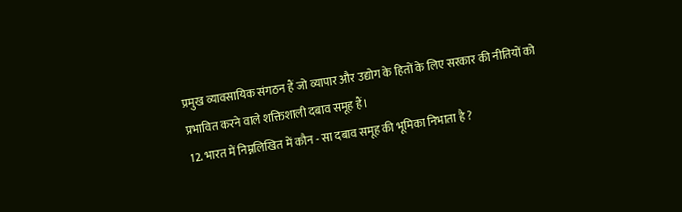प्रमुख व्यावसायिक संगठन हैं जो व्यापार और उद्योग के हितों के लिए सरकार की नीतियों को प्रभावित करने वाले शक्तिशाली दबाव समूह हैं।
12. भारत में निम्नलिखित में कौन - सा दबाव समूह की भूमिका निभाता है ?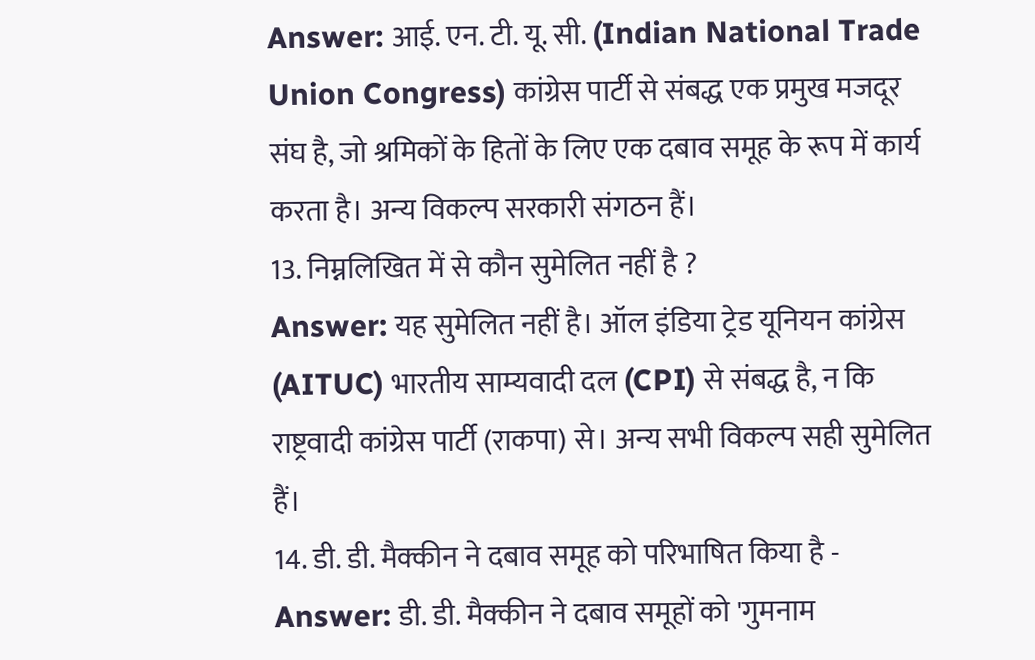Answer: आई. एन. टी. यू. सी. (Indian National Trade Union Congress) कांग्रेस पार्टी से संबद्ध एक प्रमुख मजदूर संघ है, जो श्रमिकों के हितों के लिए एक दबाव समूह के रूप में कार्य करता है। अन्य विकल्प सरकारी संगठन हैं।
13. निम्नलिखित में से कौन सुमेलित नहीं है ?
Answer: यह सुमेलित नहीं है। ऑल इंडिया ट्रेड यूनियन कांग्रेस (AITUC) भारतीय साम्यवादी दल (CPI) से संबद्ध है, न कि राष्ट्रवादी कांग्रेस पार्टी (राकपा) से। अन्य सभी विकल्प सही सुमेलित हैं।
14. डी. डी. मैक्कीन ने दबाव समूह को परिभाषित किया है -
Answer: डी. डी. मैक्कीन ने दबाव समूहों को 'गुमनाम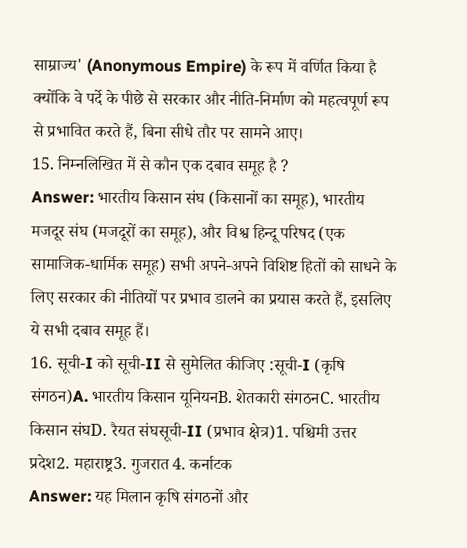साम्राज्य' (Anonymous Empire) के रूप में वर्णित किया है क्योंकि वे पर्दे के पीछे से सरकार और नीति-निर्माण को महत्वपूर्ण रूप से प्रभावित करते हैं, बिना सीधे तौर पर सामने आए।
15. निम्नलिखित में से कौन एक दबाव समूह है ?
Answer: भारतीय किसान संघ (किसानों का समूह), भारतीय मजदूर संघ (मजदूरों का समूह), और विश्व हिन्दू परिषद (एक सामाजिक-धार्मिक समूह) सभी अपने-अपने विशिष्ट हितों को साधने के लिए सरकार की नीतियों पर प्रभाव डालने का प्रयास करते हैं, इसलिए ये सभी दबाव समूह हैं।
16. सूची-I को सूची-II से सुमेलित कीजिए :सूची-I (कृषि संगठन)A. भारतीय किसान यूनियनB. शेतकारी संगठनC. भारतीय किसान संघD. रैयत संघसूची-II (प्रभाव क्षेत्र)1. पश्चिमी उत्तर प्रदेश2. महाराष्ट्र3. गुजरात 4. कर्नाटक
Answer: यह मिलान कृषि संगठनों और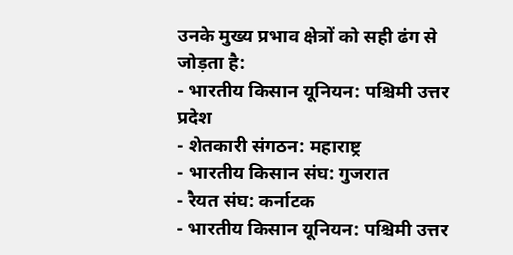उनके मुख्य प्रभाव क्षेत्रों को सही ढंग से जोड़ता है:
- भारतीय किसान यूनियन: पश्चिमी उत्तर प्रदेश
- शेतकारी संगठन: महाराष्ट्र
- भारतीय किसान संघ: गुजरात
- रैयत संघ: कर्नाटक
- भारतीय किसान यूनियन: पश्चिमी उत्तर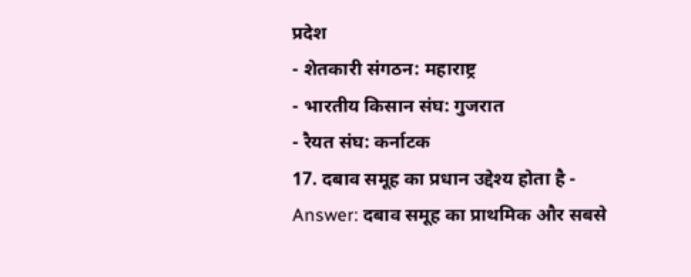प्रदेश
- शेतकारी संगठन: महाराष्ट्र
- भारतीय किसान संघ: गुजरात
- रैयत संघ: कर्नाटक
17. दबाव समूह का प्रधान उद्देश्य होता है -
Answer: दबाव समूह का प्राथमिक और सबसे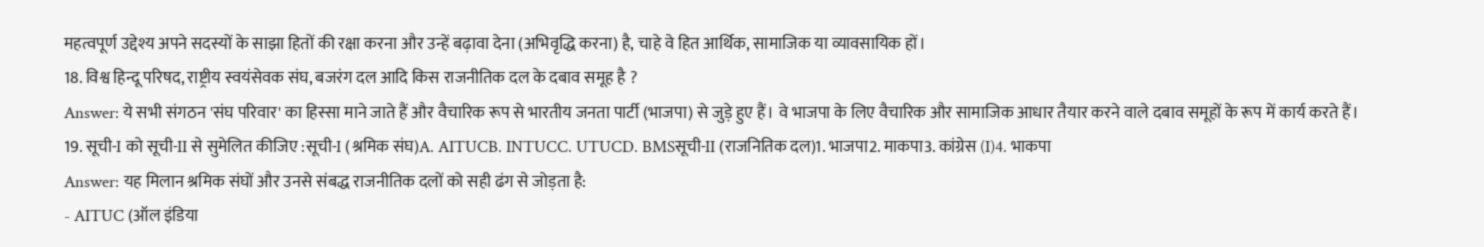महत्वपूर्ण उद्देश्य अपने सदस्यों के साझा हितों की रक्षा करना और उन्हें बढ़ावा देना (अभिवृद्धि करना) है, चाहे वे हित आर्थिक, सामाजिक या व्यावसायिक हों।
18. विश्व हिन्दू परिषद, राष्ट्रीय स्वयंसेवक संघ, बजरंग दल आदि किस राजनीतिक दल के दबाव समूह है ?
Answer: ये सभी संगठन 'संघ परिवार' का हिस्सा माने जाते हैं और वैचारिक रूप से भारतीय जनता पार्टी (भाजपा) से जुड़े हुए हैं। वे भाजपा के लिए वैचारिक और सामाजिक आधार तैयार करने वाले दबाव समूहों के रूप में कार्य करते हैं।
19. सूची-I को सूची-II से सुमेलित कीजिए :सूची-I (श्रमिक संघ)A. AITUCB. INTUCC. UTUCD. BMSसूची-II (राजनितिक दल)1. भाजपा2. माकपा3. कांग्रेस (I)4. भाकपा
Answer: यह मिलान श्रमिक संघों और उनसे संबद्ध राजनीतिक दलों को सही ढंग से जोड़ता है:
- AITUC (ऑल इंडिया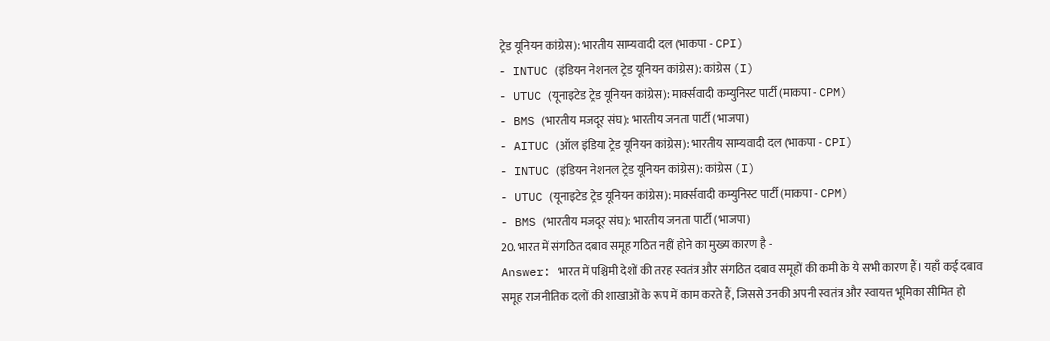ट्रेड यूनियन कांग्रेस): भारतीय साम्यवादी दल (भाकपा - CPI)
- INTUC (इंडियन नेशनल ट्रेड यूनियन कांग्रेस): कांग्रेस (I)
- UTUC (यूनाइटेड ट्रेड यूनियन कांग्रेस): मार्क्सवादी कम्युनिस्ट पार्टी (माकपा - CPM)
- BMS (भारतीय मजदूर संघ): भारतीय जनता पार्टी (भाजपा)
- AITUC (ऑल इंडिया ट्रेड यूनियन कांग्रेस): भारतीय साम्यवादी दल (भाकपा - CPI)
- INTUC (इंडियन नेशनल ट्रेड यूनियन कांग्रेस): कांग्रेस (I)
- UTUC (यूनाइटेड ट्रेड यूनियन कांग्रेस): मार्क्सवादी कम्युनिस्ट पार्टी (माकपा - CPM)
- BMS (भारतीय मजदूर संघ): भारतीय जनता पार्टी (भाजपा)
20. भारत में संगठित दबाव समूह गठित नहीं होने का मुख्य कारण है -
Answer: भारत में पश्चिमी देशों की तरह स्वतंत्र और संगठित दबाव समूहों की कमी के ये सभी कारण हैं। यहाँ कई दबाव समूह राजनीतिक दलों की शाखाओं के रूप में काम करते हैं, जिससे उनकी अपनी स्वतंत्र और स्वायत्त भूमिका सीमित हो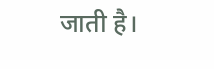जाती है।